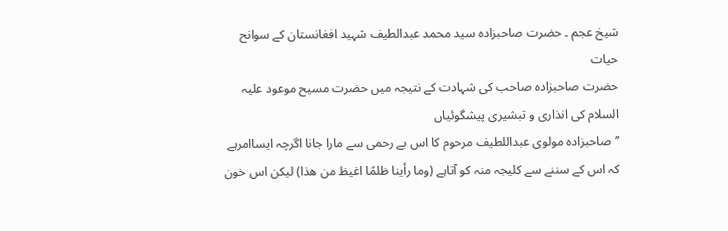شیخ عجم ۔ حضرت صاحبزادہ سید محمد عبدالطیف شہید افغانستان کے سوانح حیات
حضرت صاحبزادہ صاحب کی شہادت کے نتیجہ میں حضرت مسیح موعود علیہ السلام کی انذاری و تبشیری پیشگوئیاں
’’صاحبزادہ مولوی عبداللطیف مرحوم کا اس بے رحمی سے مارا جانا اگرچہ ایساامرہے کہ اس کے سننے سے کلیجہ منہ کو آتاہے (وما رأینا ظلمًا اغیظ من ھذا) لیکن اس خون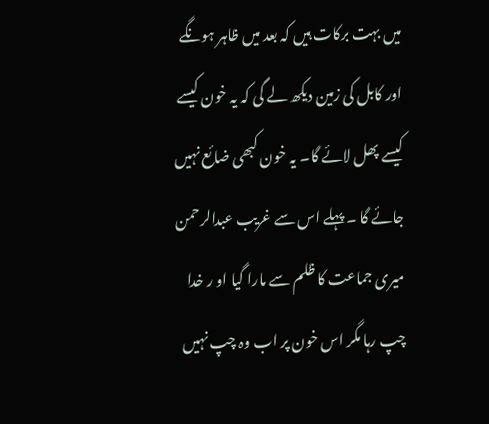میں بہت برکات ہیں کہ بعد میں ظاہر ہونگے اور کابل کی زمین دیکھ لے گی کہ یہ خون کیسے کیسے پھل لائے گا۔ یہ خون کبھی ضائع نہیں جائے گا ۔ پہلے اس سے غریب عبدالرحمن میری جماعت کا ظلم سے مارا گیا او ر خدا چپ رہا مگر اس خون پر اب وہ چپ نہیں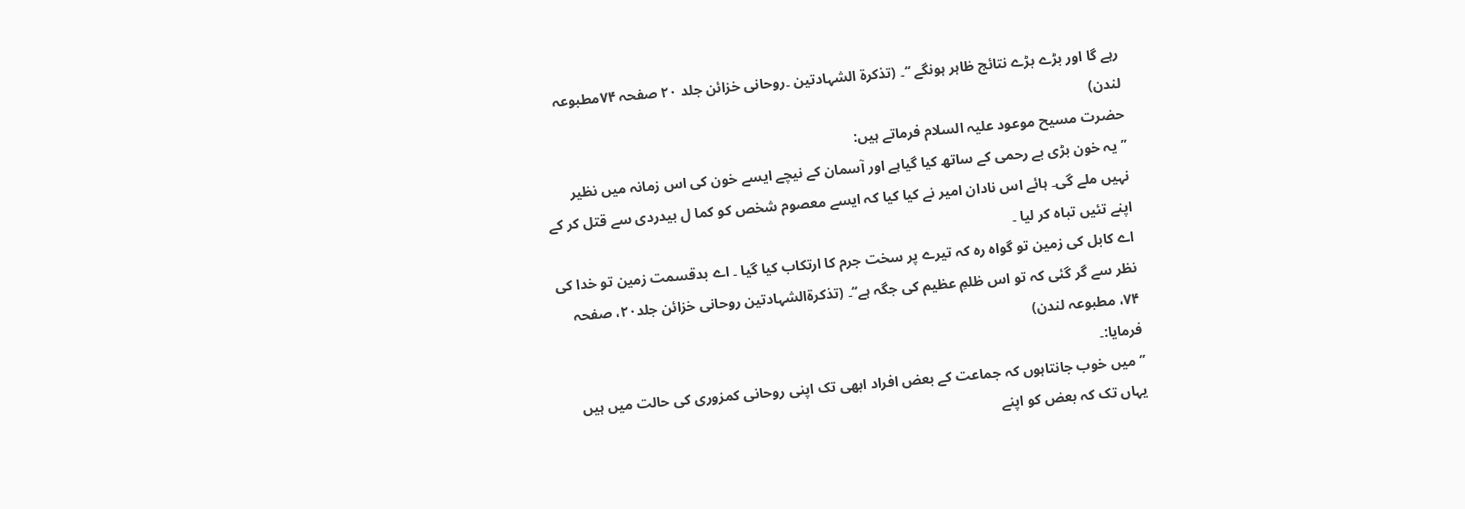رہے گا اور بڑے بڑے نتائج ظاہر ہونگے ‘‘۔ (تذکرۃ الشہادتین ۔روحانی خزائن جلد ۲۰ صفحہ ۷۴مطبوعہ لندن)
حضرت مسیح موعود علیہ السلام فرماتے ہیں:
’’یہ خون بڑی بے رحمی کے ساتھ کیا گیاہے اور آسمان کے نیچے ایسے خون کی اس زمانہ میں نظیر نہیں ملے گی۔ ہائے اس نادان امیر نے کیا کیا کہ ایسے معصوم شخص کو کما ل بیدردی سے قتل کر کے اپنے تئیں تباہ کر لیا ۔
اے کابل کی زمین تو گواہ رہ کہ تیرے پر سخت جرم کا ارتکاب کیا گیا ۔ اے بدقسمت زمین تو خدا کی نظر سے گر گئی کہ تو اس ظلمِ عظیم کی جگہ ہے‘‘۔ (تذکرۃالشہادتین روحانی خزائن جلد۲۰، صفحہ ۷۴، مطبوعہ لندن)
فرمایا:۔
’’میں خوب جانتاہوں کہ جماعت کے بعض افراد ابھی تک اپنی روحانی کمزوری کی حالت میں ہیں یہاں تک کہ بعض کو اپنے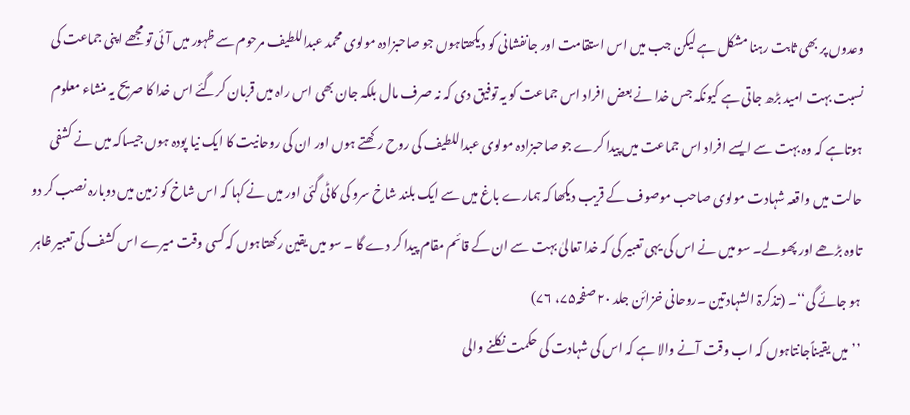وعدوں پر بھی ثابت رہنا مشکل ہے لیکن جب میں اس استقامت اور جانفشانی کو دیکھتاہوں جو صاحبزادہ مولوی محمد عبداللطیف مرحوم سے ظہور میں آئی تو مجھے اپنی جماعت کی نسبت بہت امید بڑھ جاتی ہے کیونکہ جس خدا نے بعض افراد اس جماعت کو یہ توفیق دی کہ نہ صرف مال بلکہ جان بھی اس راہ میں قربان کرگئے اس خدا کا صریح یہ منشاء معلوم ہوتاہے کہ وہ بہت سے ایسے افراد اس جماعت میں پیدا کرے جو صاحبزادہ مولوی عبداللطیف کی روح رکھتے ہوں اور ان کی روحانیت کا ایک نیا پودہ ہوں جیساکہ میں نے کشفی حالت میں واقعہ شہادت مولوی صاحب موصوف کے قریب دیکھا کہ ہمارے باغ میں سے ایک بلند شاخ سرو کی کاٹی گئی اور میں نے کہا کہ اس شاخ کو زمین میں دوبارہ نصب کر دو تاوہ بڑھے اور پھولے۔ سو میں نے اس کی یہی تعبیر کی کہ خدا تعالیٰ بہت سے ان کے قائم مقام پیدا کر دے گا ۔ سو میں یقین رکھتاہوں کہ کسی وقت میرے اس کشف کی تعبیر ظاہر ہو جائے گی‘‘۔ (تذکرۃ الشہادتین ۔روحانی خزائن جلد ۲۰ صفحہ۷۵، ۷۶)
’’میں یقیناًجانتاہوں کہ اب وقت آنے والا ہے کہ اس کی شہادت کی حکمت نکلنے والی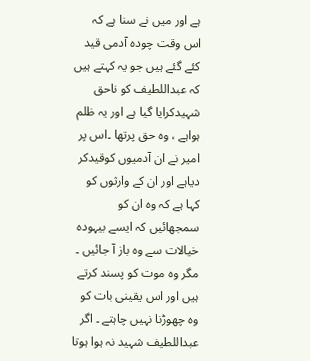ہے اور میں نے سنا ہے کہ اس وقت چودہ آدمی قید کئے گئے ہیں جو یہ کہتے ہیں کہ عبداللطیف کو ناحق شہیدکرایا گیا ہے اور یہ ظلم ہواہے ، وہ حق پرتھا ۔اس پر امیر نے ان آدمیوں کوقیدکر دیاہے اور ان کے وارثوں کو کہا ہے کہ وہ ان کو سمجھائیں کہ ایسے بیہودہ خیالات سے وہ باز آ جائیں ۔ مگر وہ موت کو پسند کرتے ہیں اور اس یقینی بات کو وہ چھوڑنا نہیں چاہتے ۔ اگر عبداللطیف شہید نہ ہوا ہوتا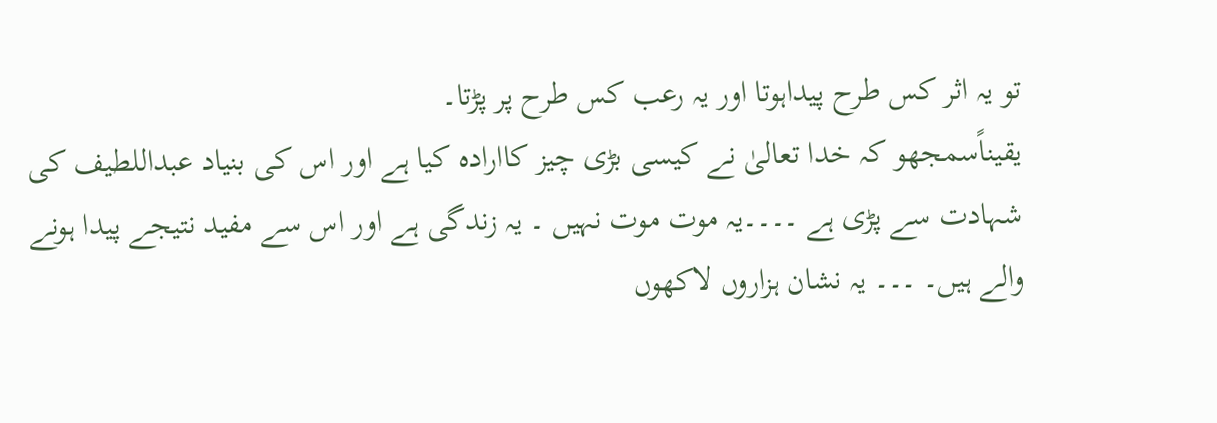تو یہ اثر کس طرح پیداہوتا اور یہ رعب کس طرح پر پڑتا۔
یقیناًسمجھو کہ خدا تعالیٰ نے کیسی بڑی چیز کاارادہ کیا ہے اور اس کی بنیاد عبداللطیف کی شہادت سے پڑی ہے ۔۔۔۔یہ موت موت نہیں ۔ یہ زندگی ہے اور اس سے مفید نتیجے پیدا ہونے والے ہیں۔ ۔۔۔ یہ نشان ہزاروں لاکھوں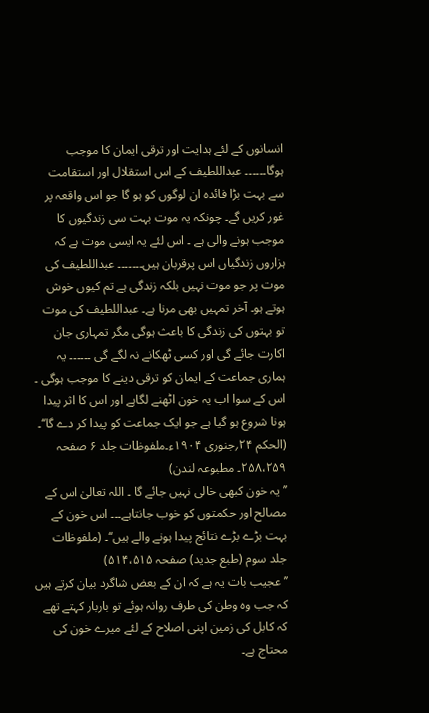انسانوں کے لئے ہدایت اور ترقی ایمان کا موجب ہوگا۔۔۔۔۔۔ عبداللطیف کے اس استقلال اور استقامت سے بہت بڑا فائدہ ان لوگوں کو ہو گا جو اس واقعہ پر غور کریں گے۔ چونکہ یہ موت بہت سی زندگیوں کا موجب ہونے والی ہے ۔ اس لئے یہ ایسی موت ہے کہ ہزاروں زندگیاں اس پرقربان ہیں۔۔۔۔۔۔۔ عبداللطیف کی موت پر جو موت نہیں بلکہ زندگی ہے تم کیوں خوش ہوتے ہو۔ آخر تمہیں بھی مرنا ہے۔ عبداللطیف کی موت تو بہتوں کی زندگی کا باعث ہوگی مگر تمہاری جان اکارت جائے گی اور کسی ٹھکانے نہ لگے گی ۔۔۔۔۔۔ یہ ہماری جماعت کے ایمان کو ترقی دینے کا موجب ہوگی ۔ اس کے سوا اب یہ خون اٹھنے لگاہے اور اس کا اثر پیدا ہونا شروع ہو گیا ہے جو ایک جماعت کو پیدا کر دے گا‘‘۔ (الحکم ۲۴؍جنوری ۱۹۰۴ء۔ملفوظات جلد ۶ صفحہ ۲۵۸،۲۵۹۔ مطبوعہ لندن)
’’یہ خون کبھی خالی نہیں جائے گا ۔ اللہ تعالیٰ اس کے مصالح اور حکمتوں کو خوب جانتاہے۔۔۔ اس خون کے بہت بڑے بڑے نتائج پیدا ہونے والے ہیں‘‘۔ (ملفوظات جلد سوم (طبع جدید) صفحہ ۵۱۴،۵۱۵)
’’عجیب بات یہ ہے کہ ان کے بعض شاگرد بیان کرتے ہیں کہ جب وہ وطن کی طرف روانہ ہوئے تو باربار کہتے تھے کہ کابل کی زمین اپنی اصلاح کے لئے میرے خون کی محتاج ہے۔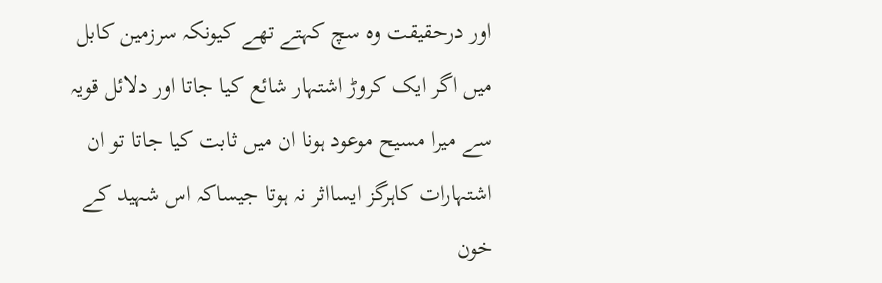اور درحقیقت وہ سچ کہتے تھے کیونکہ سرزمین کابل میں اگر ایک کروڑ اشتہار شائع کیا جاتا اور دلائل قویہ سے میرا مسیح موعود ہونا ان میں ثابت کیا جاتا تو ان اشتہارات کاہرگز ایسااثر نہ ہوتا جیساکہ اس شہید کے خون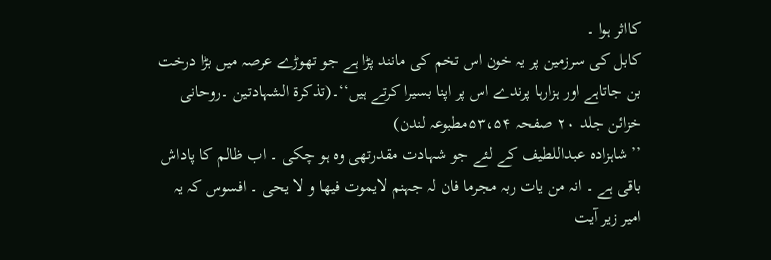کااثر ہوا ۔
کابل کی سرزمین پر یہ خون اس تخم کی مانند پڑا ہے جو تھوڑے عرصہ میں بڑا درخت بن جاتاہے اور ہزارہا پرندے اس پر اپنا بسیرا کرتے ہیں‘‘۔(تذکرۃ الشہادتین ۔روحانی خزائن جلد ۲۰ صفحہ ۵۳،۵۴مطبوعہ لندن)
’’شاہزادہ عبداللطیف کے لئے جو شہادت مقدرتھی وہ ہو چکی ۔ اب ظالم کا پاداش باقی ہے ۔ انہ من یات ربہ مجرما فان لہ جہنم لایموت فیھا و لا یحی ۔ افسوس کہ یہ امیر زیر آیت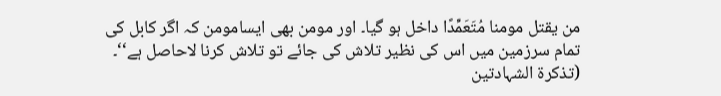من یقتل مومنا مُتَعَمِّدًا داخل ہو گیا۔ اور مومن بھی ایسامومن کہ اگر کابل کی تمام سرزمین میں اس کی نظیر تلاش کی جائے تو تلاش کرنا لاحاصل ہے‘‘۔ (تذکرۃ الشہادتین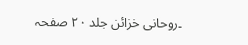۔روحانی خزائن جلد ۲۰ صفحہ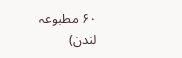۶۰ مطبوعہ لندن)